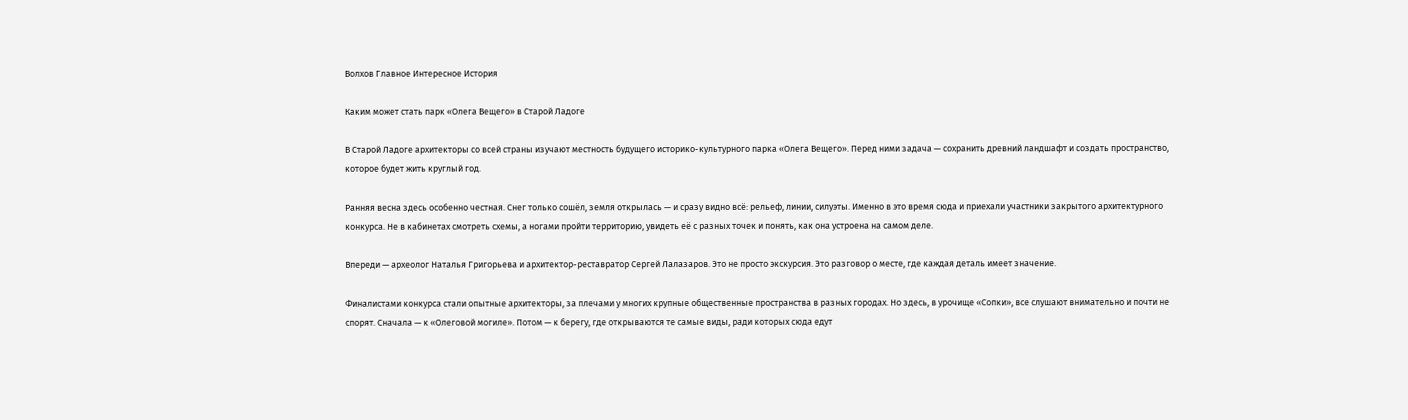Волхов Главное Интересное История

Каким может стать парк «Олега Вещего» в Старой Ладоге

В Старой Ладоге архитекторы со всей страны изучают местность будущего историко-культурного парка «Олега Вещего». Перед ними задача — сохранить древний ландшафт и создать пространство, которое будет жить круглый год.

Ранняя весна здесь особенно честная. Снег только сошёл, земля открылась — и сразу видно всё: рельеф, линии, силуэты. Именно в это время сюда и приехали участники закрытого архитектурного конкурса. Не в кабинетах смотреть схемы, а ногами пройти территорию, увидеть её с разных точек и понять, как она устроена на самом деле.

Впереди — археолог Наталья Григорьева и архитектор-реставратор Сергей Лалазаров. Это не просто экскурсия. Это разговор о месте, где каждая деталь имеет значение.

Финалистами конкурса стали опытные архитекторы, за плечами у многих крупные общественные пространства в разных городах. Но здесь, в урочище «Сопки», все слушают внимательно и почти не спорят. Сначала — к «Олеговой могиле». Потом — к берегу, где открываются те самые виды, ради которых сюда едут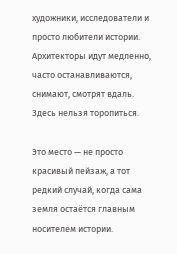художники, исследователи и просто любители истории. Архитекторы идут медленно, часто останавливаются, снимают, смотрят вдаль. Здесь нельзя торопиться.

Это место — не просто красивый пейзаж, а тот редкий случай, когда сама земля остаётся главным носителем истории.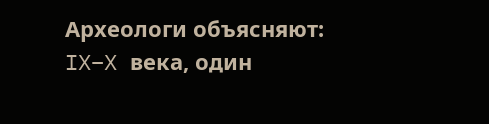Археологи объясняют: IX–X века, один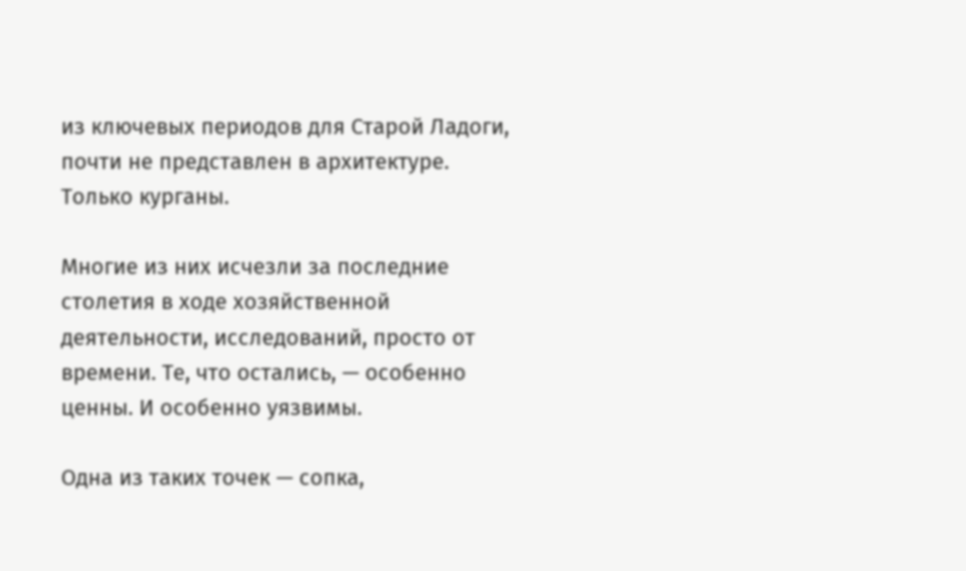из ключевых периодов для Старой Ладоги, почти не представлен в архитектуре. Только курганы.

Многие из них исчезли за последние столетия в ходе хозяйственной деятельности, исследований, просто от времени. Те, что остались, — особенно ценны. И особенно уязвимы.

Одна из таких точек — сопка,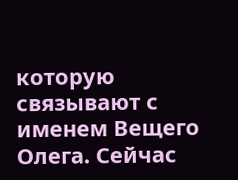которую связывают с именем Вещего Олега. Сейчас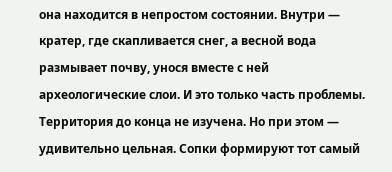она находится в непростом состоянии. Внутри — кратер, где скапливается снег, а весной вода размывает почву, унося вместе с ней археологические слои. И это только часть проблемы. Территория до конца не изучена. Но при этом — удивительно цельная. Сопки формируют тот самый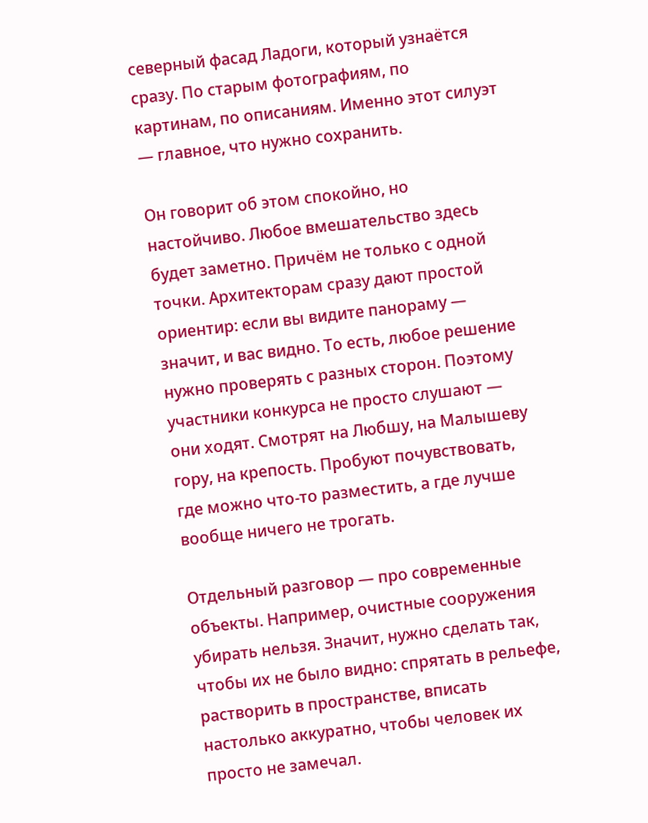северный фасад Ладоги, который узнаётся сразу. По старым фотографиям, по картинам, по описаниям. Именно этот силуэт — главное, что нужно сохранить.

Он говорит об этом спокойно, но настойчиво. Любое вмешательство здесь будет заметно. Причём не только с одной точки. Архитекторам сразу дают простой ориентир: если вы видите панораму — значит, и вас видно. То есть, любое решение нужно проверять с разных сторон. Поэтому участники конкурса не просто слушают — они ходят. Смотрят на Любшу, на Малышеву гору, на крепость. Пробуют почувствовать, где можно что-то разместить, а где лучше вообще ничего не трогать.

Отдельный разговор — про современные объекты. Например, очистные сооружения убирать нельзя. Значит, нужно сделать так, чтобы их не было видно: спрятать в рельефе, растворить в пространстве, вписать настолько аккуратно, чтобы человек их просто не замечал.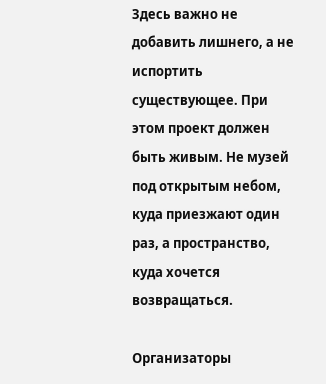Здесь важно не добавить лишнего, а не испортить существующее. При этом проект должен быть живым. Не музей под открытым небом, куда приезжают один раз, а пространство, куда хочется возвращаться.

Организаторы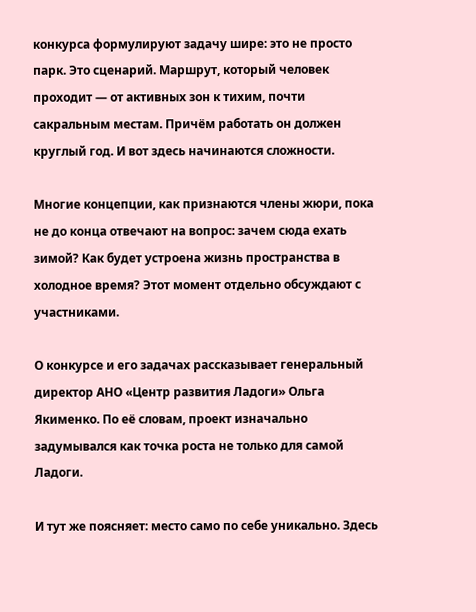конкурса формулируют задачу шире: это не просто парк. Это сценарий. Маршрут, который человек проходит — от активных зон к тихим, почти сакральным местам. Причём работать он должен круглый год. И вот здесь начинаются сложности.

Многие концепции, как признаются члены жюри, пока не до конца отвечают на вопрос: зачем сюда ехать зимой? Как будет устроена жизнь пространства в холодное время? Этот момент отдельно обсуждают с участниками.

О конкурсе и его задачах рассказывает генеральный директор АНО «Центр развития Ладоги» Ольга Якименко. По её словам, проект изначально задумывался как точка роста не только для самой Ладоги.

И тут же поясняет: место само по себе уникально. Здесь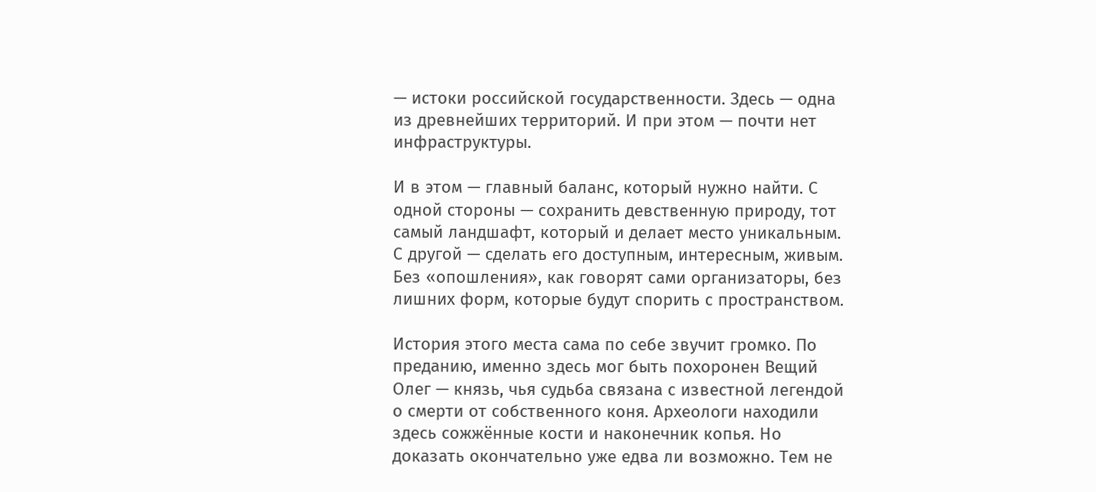— истоки российской государственности. Здесь — одна из древнейших территорий. И при этом — почти нет инфраструктуры.

И в этом — главный баланс, который нужно найти. С одной стороны — сохранить девственную природу, тот самый ландшафт, который и делает место уникальным. С другой — сделать его доступным, интересным, живым. Без «опошления», как говорят сами организаторы, без лишних форм, которые будут спорить с пространством.

История этого места сама по себе звучит громко. По преданию, именно здесь мог быть похоронен Вещий Олег — князь, чья судьба связана с известной легендой о смерти от собственного коня. Археологи находили здесь сожжённые кости и наконечник копья. Но доказать окончательно уже едва ли возможно. Тем не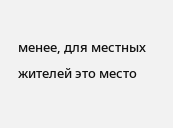менее, для местных жителей это место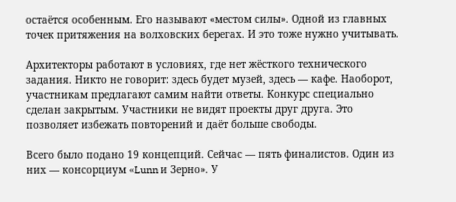остаётся особенным. Его называют «местом силы». Одной из главных точек притяжения на волховских берегах. И это тоже нужно учитывать.

Архитекторы работают в условиях, где нет жёсткого технического задания. Никто не говорит: здесь будет музей, здесь — кафе. Наоборот, участникам предлагают самим найти ответы. Конкурс специально сделан закрытым. Участники не видят проекты друг друга. Это позволяет избежать повторений и даёт больше свободы.

Всего было подано 19 концепций. Сейчас — пять финалистов. Один из них — консорциум «Lunn и Зерно». У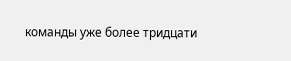команды уже более тридцати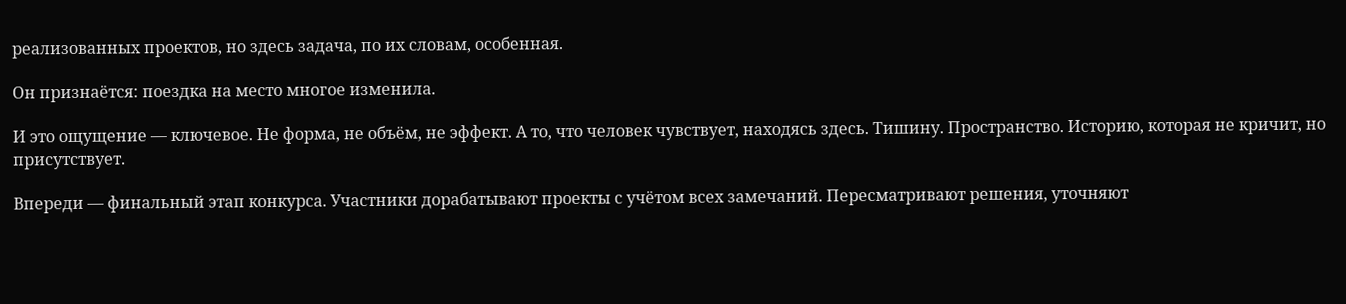реализованных проектов, но здесь задача, по их словам, особенная.

Он признаётся: поездка на место многое изменила.

И это ощущение — ключевое. Не форма, не объём, не эффект. А то, что человек чувствует, находясь здесь. Тишину. Пространство. Историю, которая не кричит, но присутствует.

Впереди — финальный этап конкурса. Участники дорабатывают проекты с учётом всех замечаний. Пересматривают решения, уточняют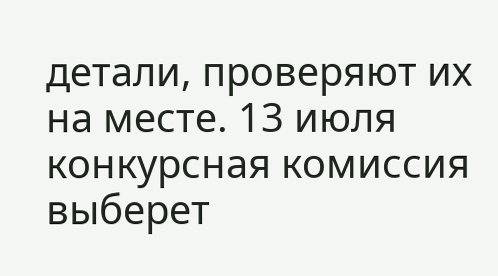детали, проверяют их на месте. 13 июля конкурсная комиссия выберет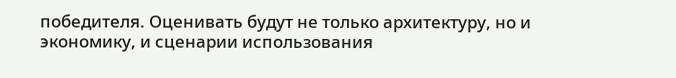победителя. Оценивать будут не только архитектуру, но и экономику, и сценарии использования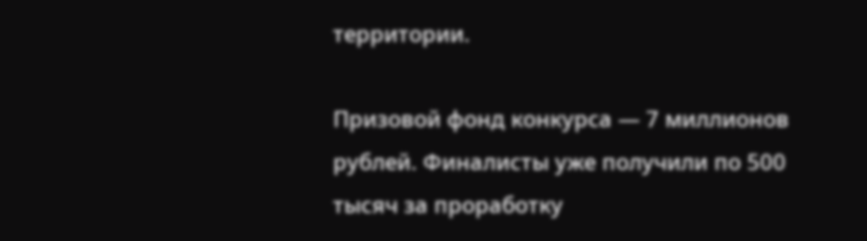территории.

Призовой фонд конкурса — 7 миллионов рублей. Финалисты уже получили по 500 тысяч за проработку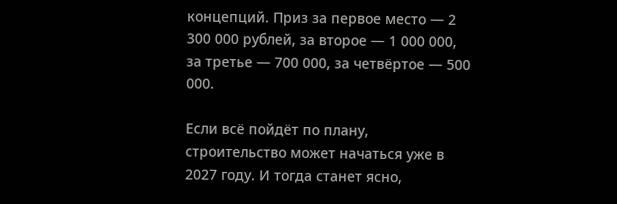концепций. Приз за первое место — 2 300 000 рублей, за второе — 1 000 000, за третье — 700 000, за четвёртое — 500 000.

Если всё пойдёт по плану, строительство может начаться уже в 2027 году. И тогда станет ясно,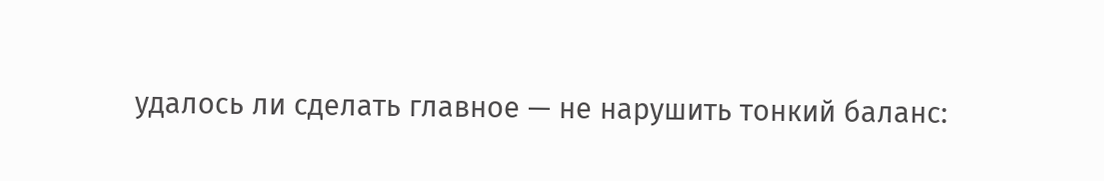удалось ли сделать главное — не нарушить тонкий баланс: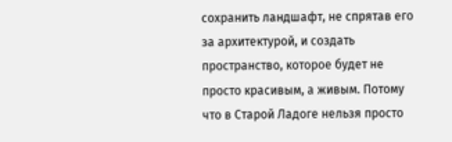сохранить ландшафт, не спрятав его за архитектурой, и создать пространство, которое будет не просто красивым, а живым. Потому что в Старой Ладоге нельзя просто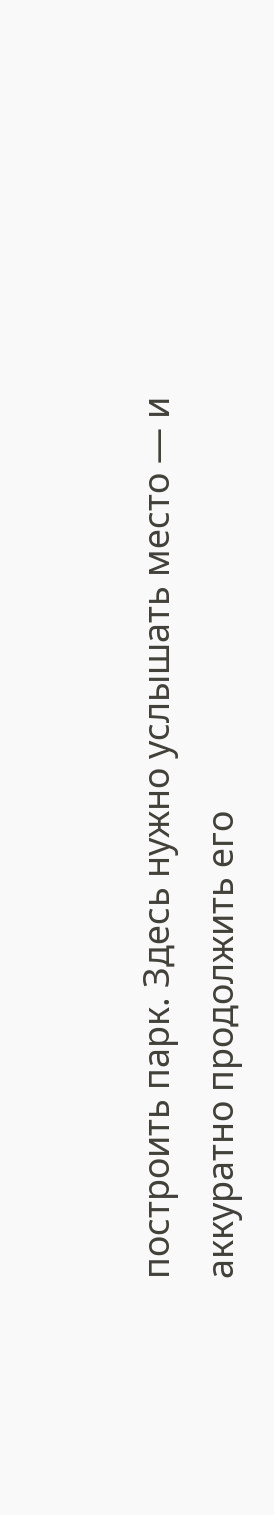построить парк. Здесь нужно услышать место — и аккуратно продолжить его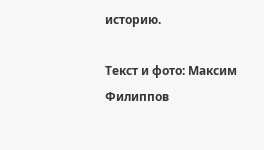историю.

Текст и фото: Максим Филиппов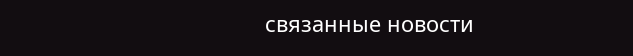связанные новости